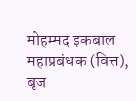मोहम्मद इकबाल महाप्रबंधक (वित्त), बृज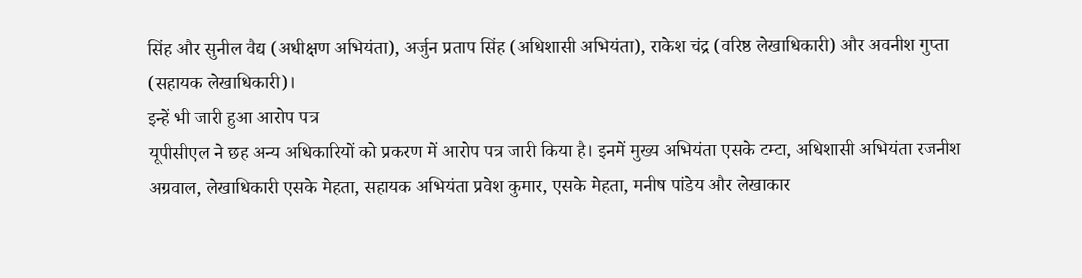सिंह और सुनील वैद्य (अधीक्षण अभियंता), अर्जुन प्रताप सिंह (अधिशासी अभियंता), राकेश चंद्र (वरिष्ठ लेखाधिकारी) और अवनीश गुप्ता (सहायक लेखाधिकारी)।
इन्हें भी जारी हुआ आरोप पत्र
यूपीसीएल ने छह अन्य अधिकारियों को प्रकरण में आरोप पत्र जारी किया है। इनमें मुख्य अभियंता एसके टम्टा, अधिशासी अभियंता रजनीश अग्रवाल, लेखाधिकारी एसके मेहता, सहायक अभियंता प्रवेश कुमार, एसके मेहता, मनीष पांडेय और लेखाकार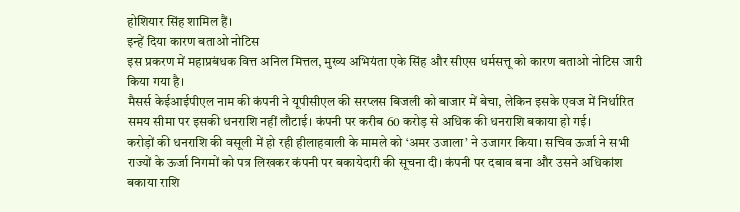होशियार सिंह शामिल हैं।
इन्हें दिया कारण बताओ नोटिस
इस प्रकरण में महाप्रबंधक वित्त अनिल मित्तल, मुख्य अभियंता एके सिंह और सीएस धर्मसत्तू को कारण बताओ नोटिस जारी किया गया है।
मैसर्स केईआईपीएल नाम की कंपनी ने यूपीसीएल की सरप्लस बिजली को बाजार में बेचा, लेकिन इसके एवज में निर्धारित समय सीमा पर इसकी धनराशि नहीं लौटाई। कंपनी पर करीब 60 करोड़ से अधिक की धनराशि बकाया हो गई।
करोड़ों की धनराशि की वसूली में हो रही हीलाहवाली के मामले को ‘अमर उजाला’ ने उजागर किया। सचिव ऊर्जा ने सभी राज्यों के ऊर्जा निगमों को पत्र लिखकर कंपनी पर बकायेदारी की सूचना दी। कंपनी पर दबाव बना और उसने अधिकांश बकाया राशि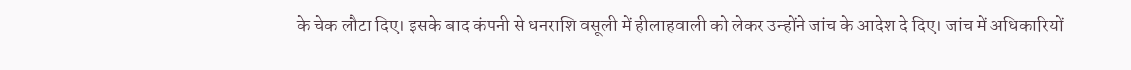के चेक लौटा दिए। इसके बाद कंपनी से धनराशि वसूली में हीलाहवाली को लेकर उन्होंने जांच के आदेश दे दिए। जांच में अधिकारियों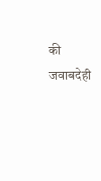की जवाबदेही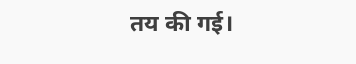तय की गई।